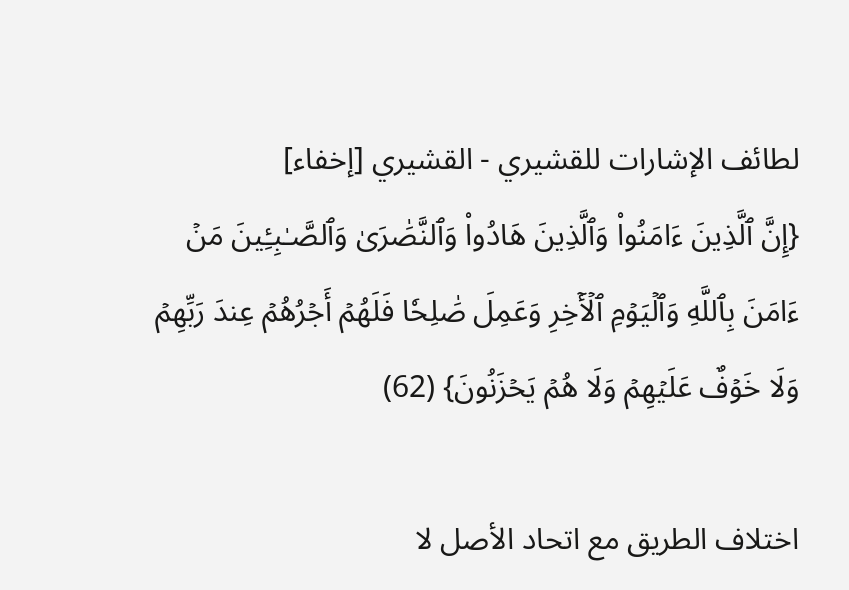لطائف الإشارات للقشيري - القشيري [إخفاء]
{إِنَّ ٱلَّذِينَ ءَامَنُواْ وَٱلَّذِينَ هَادُواْ وَٱلنَّصَٰرَىٰ وَٱلصَّـٰبِـِٔينَ مَنۡ ءَامَنَ بِٱللَّهِ وَٱلۡيَوۡمِ ٱلۡأٓخِرِ وَعَمِلَ صَٰلِحٗا فَلَهُمۡ أَجۡرُهُمۡ عِندَ رَبِّهِمۡ وَلَا خَوۡفٌ عَلَيۡهِمۡ وَلَا هُمۡ يَحۡزَنُونَ} (62)

اختلاف الطريق مع اتحاد الأصل لا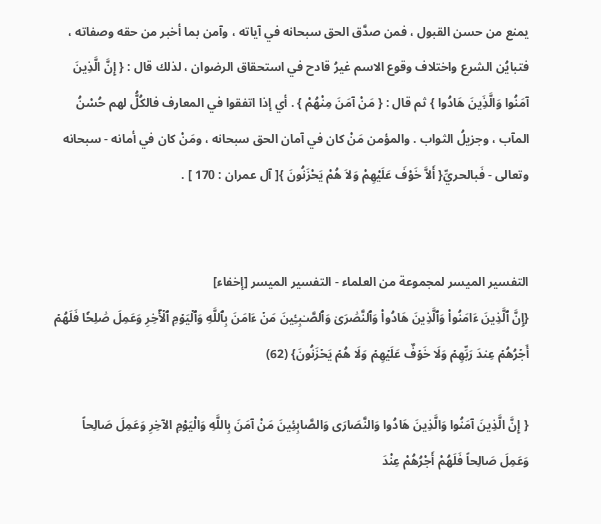يمنع من حسن القبول ، فمن صدَّق الحق سبحانه في آياته ، وآمن بما أخبر من حقه وصفاته ، فتبايُن الشرع واختلاف وقوع الاسم غيرُ قادح في استحقاق الرضوان ، لذلك قال : { إِنَّ الَّذِينَ آمَنُوا وَالَّذَِينَ هَادُوا } ثم قال : { مَنْ آمَنَ مِنْهُمْ } . أي إذا اتفقوا في المعارف فالكُلُّ لهم حُسْنُ المآب ، وجزيلُ الثواب . والمؤمن مَنْ كان في آمان الحق سبحانه ، ومَنْ كان في أمانه - سبحانه وتعالى - فَبالحريِّ{ أَلاَّ خَوْفَ عَلَيْهِمْ وَلاَ هُمْ يَحْزَنُونَ }[ آل عمران : 170 ] .


التفسير الميسر لمجموعة من العلماء - التفسير الميسر [إخفاء]
{إِنَّ ٱلَّذِينَ ءَامَنُواْ وَٱلَّذِينَ هَادُواْ وَٱلنَّصَٰرَىٰ وَٱلصَّـٰبِـِٔينَ مَنۡ ءَامَنَ بِٱللَّهِ وَٱلۡيَوۡمِ ٱلۡأٓخِرِ وَعَمِلَ صَٰلِحٗا فَلَهُمۡ أَجۡرُهُمۡ عِندَ رَبِّهِمۡ وَلَا خَوۡفٌ عَلَيۡهِمۡ وَلَا هُمۡ يَحۡزَنُونَ} (62)

{ إِنَّ الَّذِينَ آمَنُوا وَالَّذِينَ هَادُوا وَالنَّصَارَى وَالصَّابِئِينَ مَنْ آمَنَ بِاللَّهِ وَالْيَوْمِ الآخِرِ وَعَمِلَ صَالِحاً وَعَمِلَ صَالِحاً فَلَهُمْ أَجْرُهُمْ عِنْدَ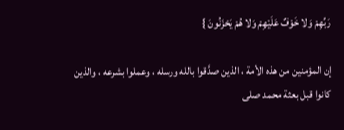رَبِّهِمْ وَلا خَوْفٌ عَلَيْهِمْ وَلا هُمْ يَحْزَنُونَ }

إن المؤمنين من هذه الأمة ، الذين صدَّقوا بالله ورسله ، وعملوا بشرعه ، والذين كانوا قبل بعثة محمد صلى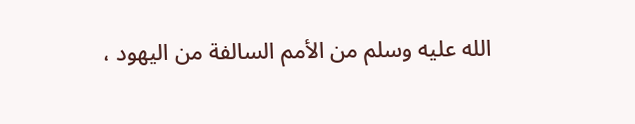الله عليه وسلم من الأمم السالفة من اليهود ،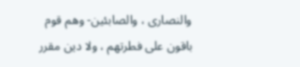والنصارى ، والصابئين- وهم قوم باقون على فطرتهم ، ولا دين مقرر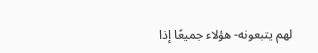لهم يتبعونه- هؤلاء جميعًا إذا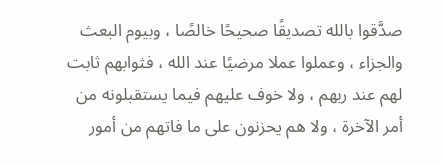صدَّقوا بالله تصديقًا صحيحًا خالصًا ، وبيوم البعث والجزاء ، وعملوا عملا مرضيًا عند الله ، فثوابهم ثابت لهم عند ربهم ، ولا خوف عليهم فيما يستقبلونه من أمر الآخرة ، ولا هم يحزنون على ما فاتهم من أمور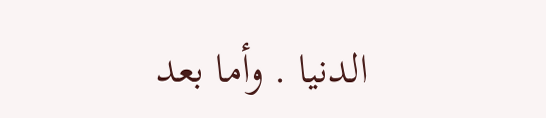الدنيا . وأما بعد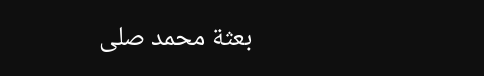بعثة محمد صلى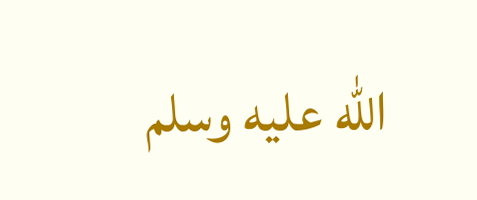الله عليه وسلم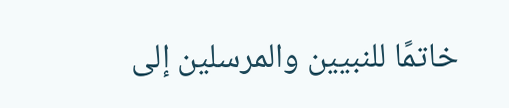خاتمًا للنبيين والمرسلين إلى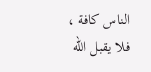الناس كافة ، فلا يقبل الله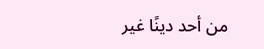من أحد دينًا غير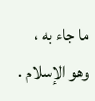ما جاء به ، وهو الإسلام .